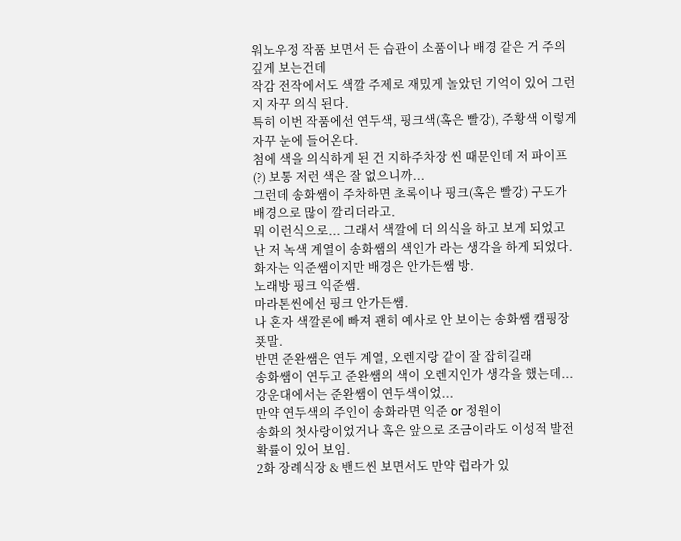워노우정 작품 보면서 든 습관이 소품이나 배경 같은 거 주의깊게 보는건데
작감 전작에서도 색깔 주제로 재밌게 놀았던 기억이 있어 그런지 자꾸 의식 된다.
특히 이번 작품에선 연두색, 핑크색(혹은 빨강), 주황색 이렇게 자꾸 눈에 들어온다.
첨에 색을 의식하게 된 건 지하주차장 씬 때문인데 저 파이프(?) 보통 저런 색은 잘 없으니까...
그런데 송화쌤이 주차하면 초록이나 핑크(혹은 빨강) 구도가 배경으로 많이 깔리더라고.
뭐 이런식으로... 그래서 색깔에 더 의식을 하고 보게 되었고
난 저 녹색 계열이 송화쌤의 색인가 라는 생각을 하게 되었다.
화자는 익준쌤이지만 배경은 안가든쌤 방.
노래방 핑크 익준쌤.
마라톤씬에선 핑크 안가든쌤.
나 혼자 색깔론에 빠져 괜히 예사로 안 보이는 송화쌤 캠핑장 푯말.
반면 준완쌤은 연두 계열, 오렌지랑 같이 잘 잡히길래
송화쌤이 연두고 준완쌤의 색이 오렌지인가 생각을 했는데...
강운대에서는 준완쌤이 연두색이었...
만약 연두색의 주인이 송화라면 익준 or 정원이
송화의 첫사랑이었거나 혹은 앞으로 조금이라도 이성적 발전 확률이 있어 보임.
2화 장례식장 & 밴드씬 보면서도 만약 럽라가 있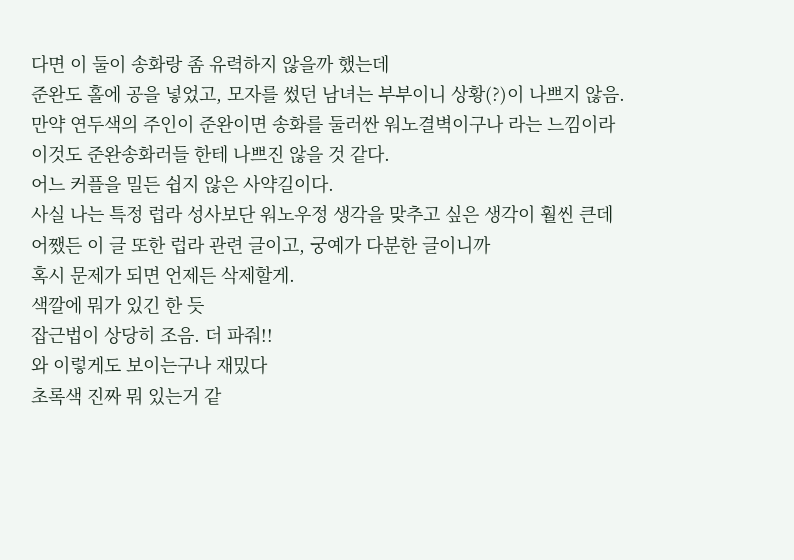다면 이 둘이 송화랑 좀 유력하지 않을까 했는데
준완도 홀에 공을 넣었고, 모자를 썼던 남녀는 부부이니 상황(?)이 나쁘지 않음.
만약 연두색의 주인이 준완이면 송화를 둘러싼 워노결벽이구나 라는 느낌이라
이것도 준완송화러들 한테 나쁘진 않을 것 같다.
어느 커플을 밀든 쉽지 않은 사약길이다.
사실 나는 특정 럽라 성사보단 워노우정 생각을 맞추고 싶은 생각이 훨씬 큰데
어쨌든 이 글 또한 럽라 관련 글이고, 궁예가 다분한 글이니까
혹시 문제가 되면 언제든 삭제할게.
색깔에 뭐가 있긴 한 듯
잡근법이 상당히 조음. 더 파줘!!
와 이렇게도 보이는구나 재밌다
초록색 진짜 뭐 있는거 같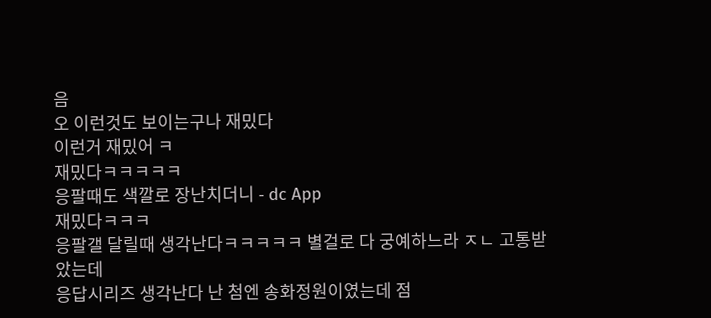음
오 이런것도 보이는구나 재밌다
이런거 재밌어 ㅋ
재밌다ㅋㅋㅋㅋㅋ
응팔때도 색깔로 장난치더니 - dc App
재밌다ㅋㅋㅋ
응팔갤 달릴때 생각난다ㅋㅋㅋㅋㅋ 별걸로 다 궁예하느라 ㅈㄴ 고통받았는데
응답시리즈 생각난다 난 첨엔 송화정원이였는데 점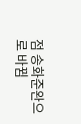점 송화준완으로 바뀜